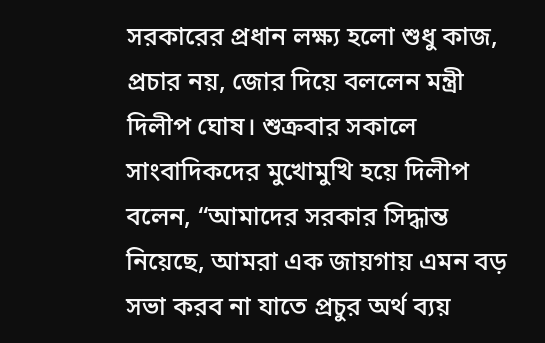সরকারের প্রধান লক্ষ্য হলো শুধু কাজ, প্রচার নয়, জোর দিয়ে বললেন মন্ত্রী দিলীপ ঘোষ। শুক্রবার সকালে সাংবাদিকদের মুখোমুখি হয়ে দিলীপ বলেন, “আমাদের সরকার সিদ্ধান্ত নিয়েছে, আমরা এক জায়গায় এমন বড় সভা করব না যাতে প্রচুর অর্থ ব্যয়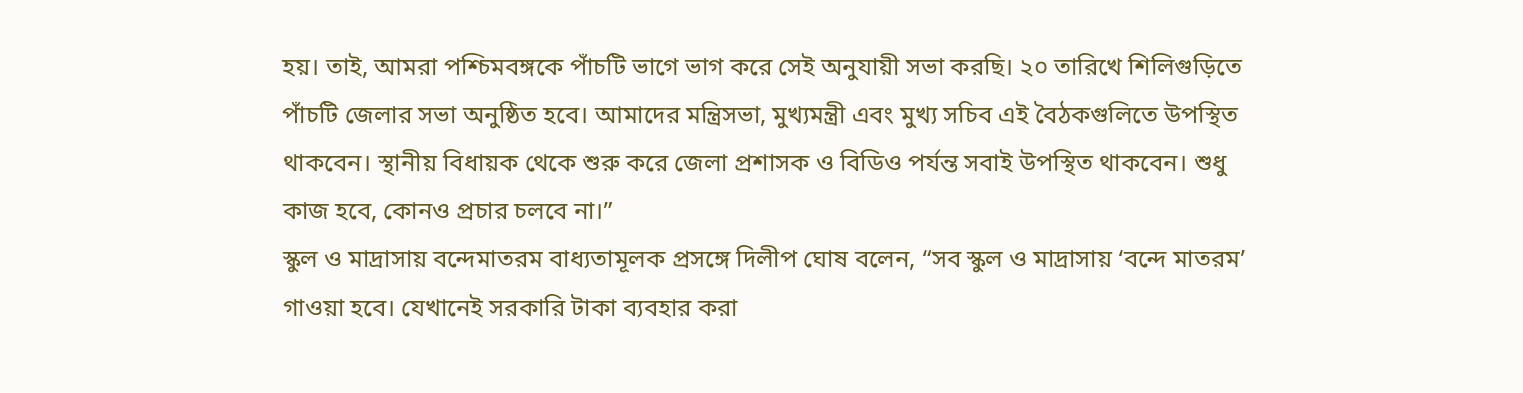হয়। তাই, আমরা পশ্চিমবঙ্গকে পাঁচটি ভাগে ভাগ করে সেই অনুযায়ী সভা করছি। ২০ তারিখে শিলিগুড়িতে পাঁচটি জেলার সভা অনুষ্ঠিত হবে। আমাদের মন্ত্রিসভা, মুখ্যমন্ত্রী এবং মুখ্য সচিব এই বৈঠকগুলিতে উপস্থিত থাকবেন। স্থানীয় বিধায়ক থেকে শুরু করে জেলা প্রশাসক ও বিডিও পর্যন্ত সবাই উপস্থিত থাকবেন। শুধু কাজ হবে, কোনও প্রচার চলবে না।”
স্কুল ও মাদ্রাসায় বন্দেমাতরম বাধ্যতামূলক প্রসঙ্গে দিলীপ ঘোষ বলেন, “সব স্কুল ও মাদ্রাসায় ‘বন্দে মাতরম’ গাওয়া হবে। যেখানেই সরকারি টাকা ব্যবহার করা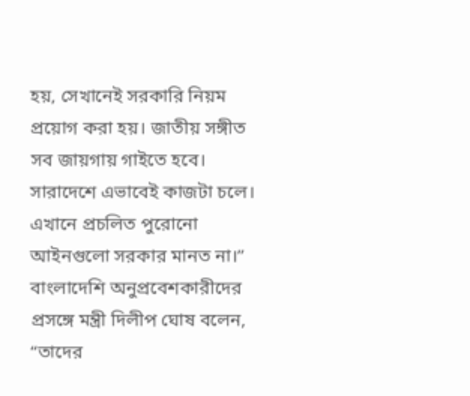হয়, সেখানেই সরকারি নিয়ম প্রয়োগ করা হয়। জাতীয় সঙ্গীত সব জায়গায় গাইতে হবে। সারাদেশে এভাবেই কাজটা চলে। এখানে প্রচলিত পুরোনো আইনগুলো সরকার মানত না।”
বাংলাদেশি অনুপ্রবেশকারীদের প্রসঙ্গে মন্ত্রী দিলীপ ঘোষ বলেন, “তাদের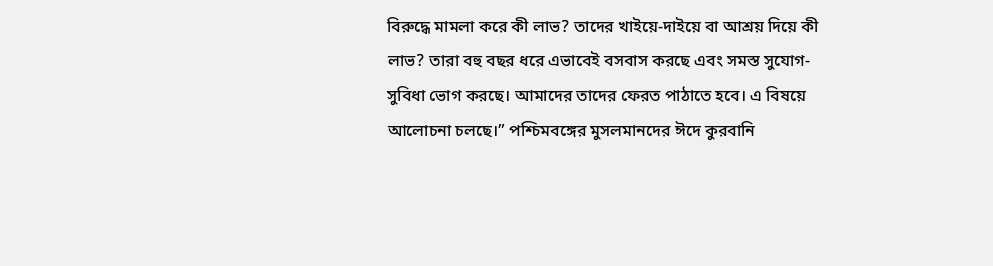বিরুদ্ধে মামলা করে কী লাভ? তাদের খাইয়ে-দাইয়ে বা আশ্রয় দিয়ে কী লাভ? তারা বহু বছর ধরে এভাবেই বসবাস করছে এবং সমস্ত সুযোগ-সুবিধা ভোগ করছে। আমাদের তাদের ফেরত পাঠাতে হবে। এ বিষয়ে আলোচনা চলছে।” পশ্চিমবঙ্গের মুসলমানদের ঈদে কুরবানি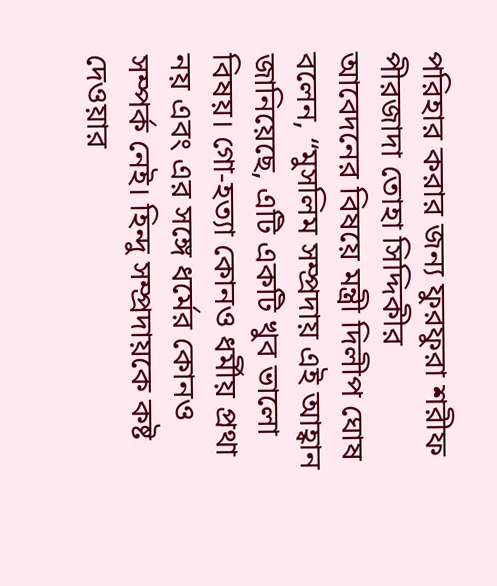পরিহার করার জন্য ফুরফুরা শরীফ পীরজাদা তোহা সিদ্দিকীর আবেদনের বিষয়ে মন্ত্রী দিলীপ ঘোষ বলেন, “মুসলিম সম্প্রদায় এই আহ্বান জানিয়েছে, এটি একটি খুব ভালো বিষয়। গো-হত্যা কোনও ধর্মীয় প্রথা নয় এবং এর সঙ্গে ধর্মের কোনও সম্পর্ক নেই। হিন্দু সম্প্রদায়কে কষ্ট দেওয়ার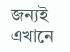জন্যই এখানে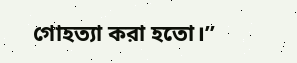গোহত্যা করা হতো।”